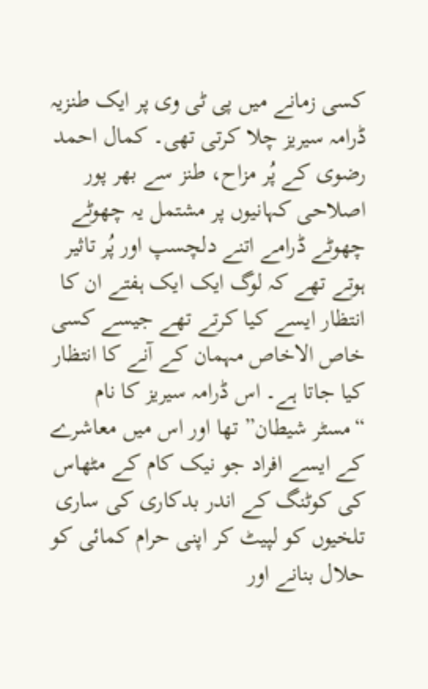کسی زمانے میں پی ٹی وی پر ایک طنزیہ ڈرامہ سیریز چلا کرتی تھی۔ کمال احمد رضوی کے پُر مزاح، طنز سے بھر پور اصلاحی کہانیوں پر مشتمل یہ چھوٹے چھوٹے ڈرامے اتنے دلچسپ اور پُر تاثیر ہوتے تھے کہ لوگ ایک ایک ہفتے ان کا انتظار ایسے کیا کرتے تھے جیسے کسی خاص الاخاص مہمان کے آنے کا انتظار کیا جاتا ہے۔ اس ڈرامہ سیریز کا نام “مسٹر شیطان” تھا اور اس میں معاشرے کے ایسے افراد جو نیک کام کے مٹھاس کی کوٹنگ کے اندر بدکاری کی ساری تلخیوں کو لپیٹ کر اپنی حرام کمائی کو حلال بنانے اور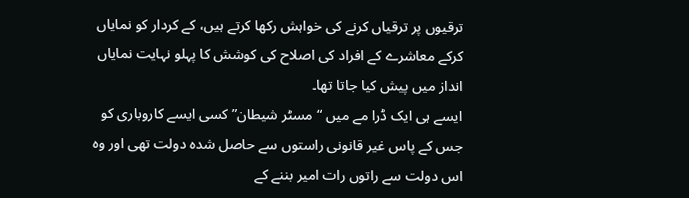ترقیوں پر ترقیاں کرنے کی خواہش رکھا کرتے ہیں، کے کردار کو نمایاں کرکے معاشرے کے افراد کی اصلاح کی کوشش کا پہلو نہایت نمایاں انداز میں پیش کیا جاتا تھا۔
ایسے ہی ایک ڈرا مے میں “مسٹر شیطان” کسی ایسے کاروباری کو جس کے پاس غیر قانونی راستوں سے حاصل شدہ دولت تھی اور وہ اس دولت سے راتوں رات امیر بننے کے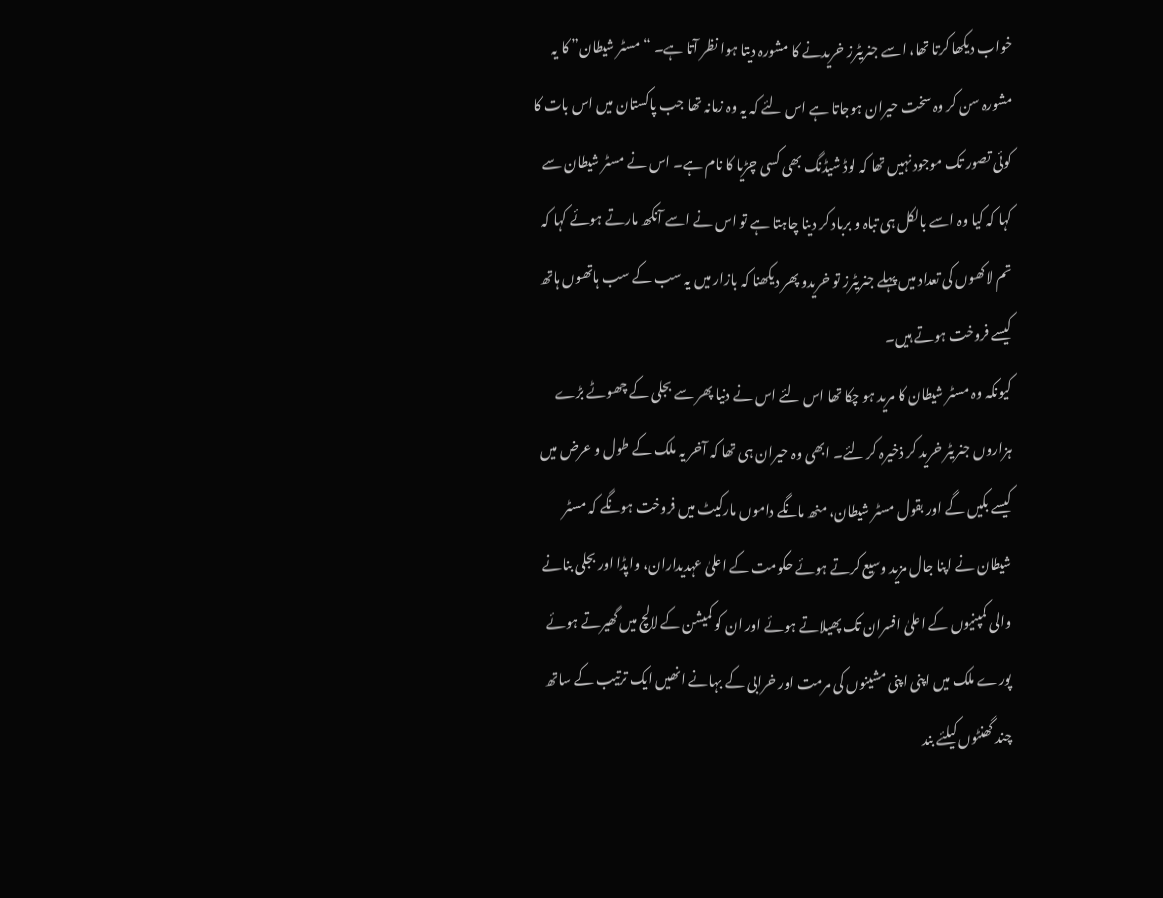خواب دیکھا کرتا تھا، اسے جنریٹرز خریدنے کا مشورہ دیتا ہوا نظر آتا ہے۔ “مسٹر شیطان” کا یہ مشورہ سن کر وہ سخت حیران ہوجاتا ہے اس لئے کہ یہ وہ زمانہ تھا جب پاکستان میں اس بات کا کوئی تصور تک موجود نہیں تھا کہ لوڈ شیڈنگ بھی کسی چڑیا کا نام ہے۔ اس نے مسٹر شیطان سے کہا کہ کیا وہ اسے بالکل ہی تباہ و برباد کر دینا چاہتا ہے تو اس نے اسے آنکھ مارتے ہوئے کہا کہ تم لاکھوں کی تعداد میں پہلے جنریٹرز تو خریدو پھر دیکھنا کہ بازار میں یہ سب کے سب ہاتھوں ہاتھ کیسے فروخت ہوتے ہیں۔
کیونکہ وہ مسٹر شیطان کا مرید ہو چکا تھا اس لئے اس نے دنیا پھر سے بجلی کے چھوٹے بڑے ہزاروں جنریٹر خرید کر ذخیرہ کر لئے۔ ابھی وہ حیران ہی تھا کہ آخر یہ ملک کے طول و عرض میں کیسے بکیں گے اور بقول مسٹر شیطان، منھ مانگے داموں مارکیٹ میں فروخت ہونگے کہ مسٹر شیطان نے اپنا جال مزید وسیع کرتے ہوئے حکومت کے اعلیٰ عہدیداران، واپڈا اور بجلی بنانے والی کمپنیوں کے اعلیٰ افسران تک پھیلاتے ہوئے اور ان کو کمیشن کے لالچ میں گھیرتے ہوئے پورے ملک میں اپنی اپنی مشینوں کی مرمت اور خرابی کے بہانے انھیں ایک ترتیب کے ساتھ چند گھنٹوں کیلئے بند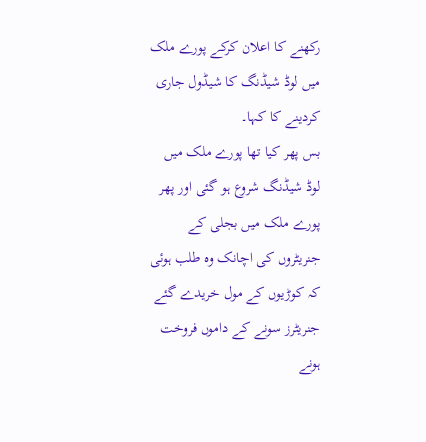رکھنے کا اعلان کرکے پورے ملک میں لوڈ شیڈنگ کا شیڈول جاری کردینے کا کہا۔
بس پھر کیا تھا پورے ملک میں لوڈ شیڈنگ شروع ہو گئی اور پھر پورے ملک میں بجلی کے جنریٹروں کی اچانک وہ طلب ہوئی کہ کوڑیوں کے مول خریدے گئے جنریٹرز سونے کے داموں فروخت ہونے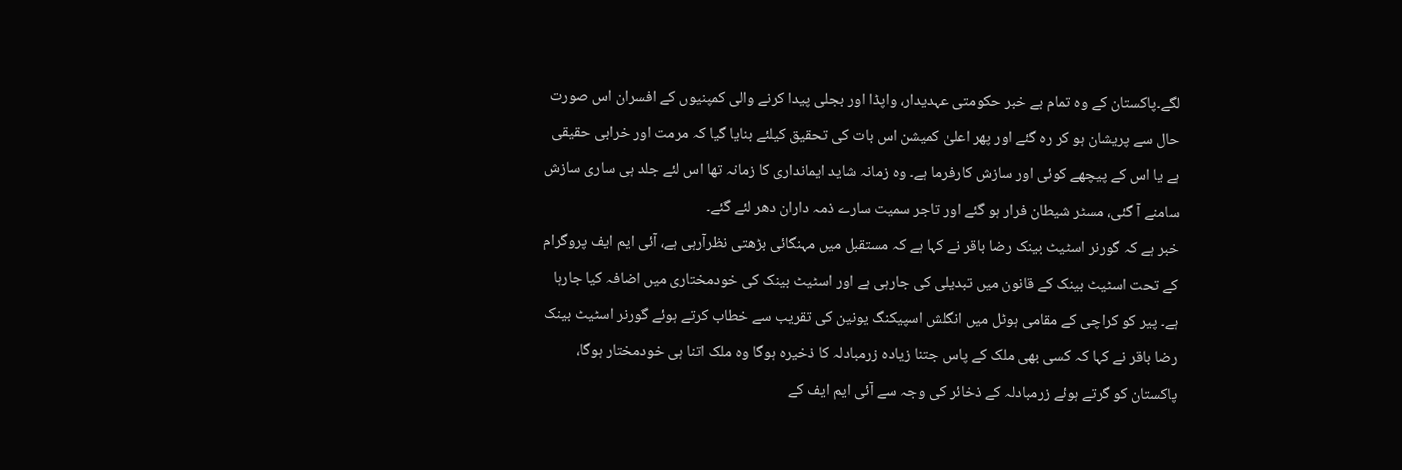لگے۔پاکستان کے وہ تمام بے خبر حکومتی عہدیدار، واپڈا اور بجلی پیدا کرنے والی کمپنیوں کے افسران اس صورت حال سے پریشان ہو کر رہ گئے اور پھر اعلیٰ کمیشن اس بات کی تحقیق کیلئے بنایا گیا کہ مرمت اور خرابی حقیقی ہے یا اس کے پیچھے کوئی اور سازش کارفرما ہے۔ وہ زمانہ شاید ایمانداری کا زمانہ تھا اس لئے جلد ہی ساری سازش سامنے آ گئی، مسٹر شیطان فرار ہو گئے اور تاجر سمیت سارے ذمہ داران دھر لئے گئے۔
خبر ہے کہ گورنر اسٹیٹ بینک رضا باقر نے کہا ہے کہ مستقبل میں مہنگائی بڑھتی نظرآرہی ہے، آئی ایم ایف پروگرام کے تحت اسٹیٹ بینک کے قانون میں تبدیلی کی جارہی ہے اور اسٹیٹ بینک کی خودمختاری میں اضافہ کیا جارہا ہے۔ پیر کو کراچی کے مقامی ہوٹل میں انگلش اسپیکنگ یونین کی تقریب سے خطاب کرتے ہوئے گورنر اسٹیٹ بینک رضا باقر نے کہا کہ کسی بھی ملک کے پاس جتنا زیادہ زرمبادلہ کا ذخیرہ ہوگا وہ ملک اتنا ہی خودمختار ہوگا، پاکستان کو گرتے ہوئے زرمبادلہ کے ذخائر کی وجہ سے آئی ایم ایف کے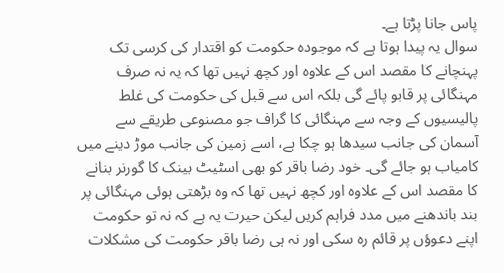پاس جانا پڑتا ہے۔
سوال یہ پیدا ہوتا ہے کہ موجودہ حکومت کو اقتدار کی کرسی تک پہنچانے کا مقصد اس کے علاوہ اور کچھ نہیں تھا کہ یہ نہ صرف مہنگائی پر قابو پائے گی بلکہ اس سے قبل کی حکومت کی غلط پالیسیوں کے وجہ سے مہنگائی کا گراف جو مصنوعی طریقے سے آسمان کی جانب سیدھا ہو چکا ہے، اسے زمین کی جانب موڑ دینے میں کامیاب ہو جائے گی۔ خود رضا باقر کو بھی اسٹیٹ بینک کا گورنر بنانے کا مقصد اس کے علاوہ اور کچھ نہیں تھا کہ وہ بڑھتی ہوئی مہنگائی پر بند باندھنے میں مدد فراہم کریں لیکن حیرت یہ ہے کہ نہ تو حکومت اپنے دعوؤں پر قائم رہ سکی اور نہ ہی رضا باقر حکومت کی مشکلات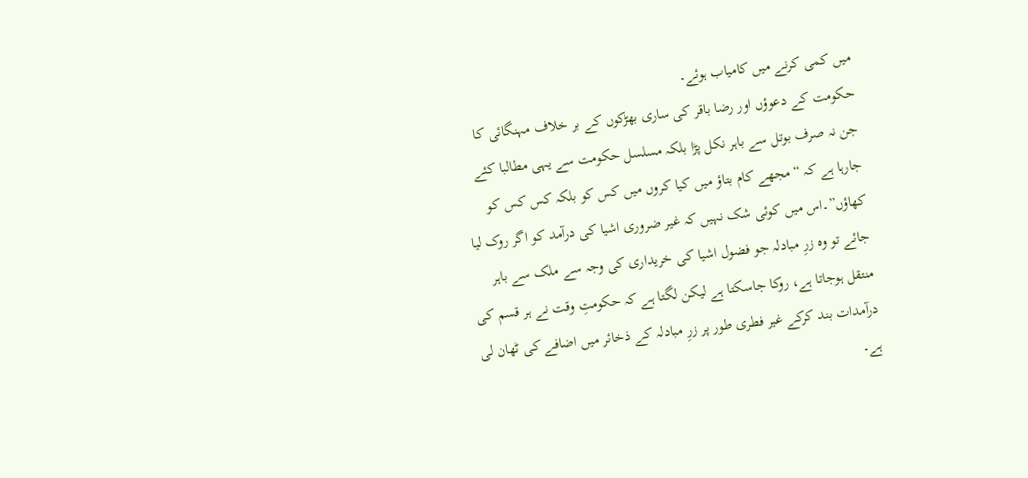میں کمی کرنے میں کامیاب ہوئے۔
حکومت کے دعوؤں اور رضا باقر کی ساری بھڑکوں کے بر خلاف مہنگائی کا جن نہ صرف بوتل سے باہر نکل پڑا بلکہ مسلسل حکومت سے یہی مطالبا کئے جارہا ہے کہ “مجھے کام بتاؤ میں کیا کروں میں کس کو بلکہ کس کس کو کھاؤں”۔اس میں کوئی شک نہیں کہ غیر ضروری اشیا کی درآمد کو اگر روک لیا جائے تو وہ زرِ مبادلہ جو فضول اشیا کی خریداری کی وجہ سے ملک سے باہر منتقل ہوجاتا ہے، روکا جاسکتا ہے لیکن لگتا ہے کہ حکومتِ وقت نے ہر قسم کی درآمدات بند کرکے غیر فطری طور پر زرِ مبادلہ کے ذخائر میں اضافے کی ٹھان لی ہے۔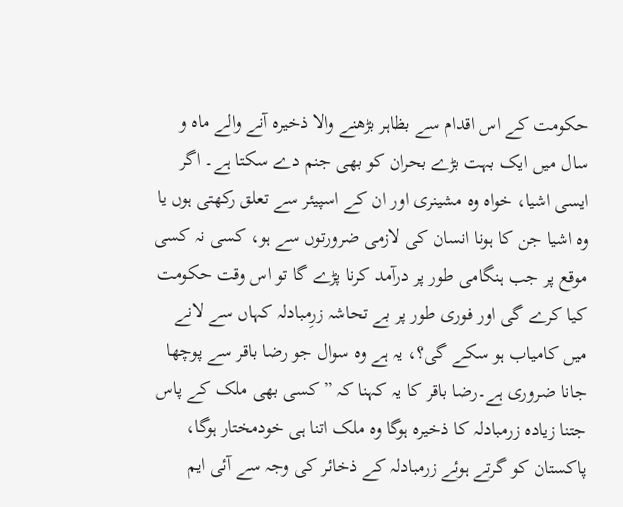حکومت کے اس اقدام سے بظاہر بڑھنے والا ذخیرہ آنے والے ماہ و سال میں ایک بہت بڑے بحران کو بھی جنم دے سکتا ہے۔ اگر ایسی اشیا، خواہ وہ مشینری اور ان کے اسپیئر سے تعلق رکھتی ہوں یا وہ اشیا جن کا ہونا انسان کی لازمی ضرورتوں سے ہو، کسی نہ کسی موقع پر جب ہنگامی طور پر درآمد کرنا پڑے گا تو اس وقت حکومت کیا کرے گی اور فوری طور پر بے تحاشہ زرِمبادلہ کہاں سے لانے میں کامیاب ہو سکے گی؟، یہ ہے وہ سوال جو رضا باقر سے پوچھا جانا ضروری ہے۔رضا باقر کا یہ کہنا کہ ” کسی بھی ملک کے پاس جتنا زیادہ زرمبادلہ کا ذخیرہ ہوگا وہ ملک اتنا ہی خودمختار ہوگا، پاکستان کو گرتے ہوئے زرمبادلہ کے ذخائر کی وجہ سے آئی ایم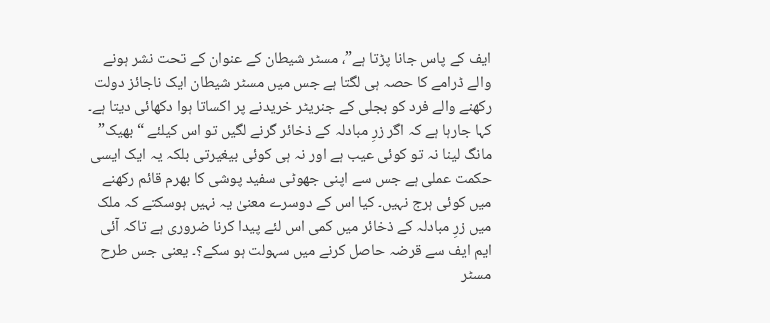ایف کے پاس جانا پڑتا ہے”، مسٹر شیطان کے عنوان کے تحت نشر ہونے والے ڈرامے کا حصہ ہی لگتا ہے جس میں مسٹر شیطان ایک ناجائز دولت رکھنے والے فرد کو بجلی کے جنریٹر خریدنے پر اکساتا ہوا دکھائی دیتا ہے۔
کہا جارہا ہے کہ اگر زرِ مبادلہ کے ذخائر گرنے لگیں تو اس کیلئے “بھیک” مانگ لینا نہ تو کوئی عیب ہے اور نہ ہی کوئی بیغیرتی بلکہ یہ ایک ایسی حکمت عملی ہے جس سے اپنی جھوٹی سفید پوشی کا بھرم قائم رکھنے میں کوئی ہرج نہیں۔ کیا اس کے دوسرے معنیٰ یہ نہیں ہوسکتے کہ ملک میں زرِ مبادلہ کے ذخائر میں کمی اس لئے پیدا کرنا ضروری ہے تاکہ آئی ایم ایف سے قرضہ حاصل کرنے میں سہولت ہو سکے؟۔ یعنی جس طرح مسٹر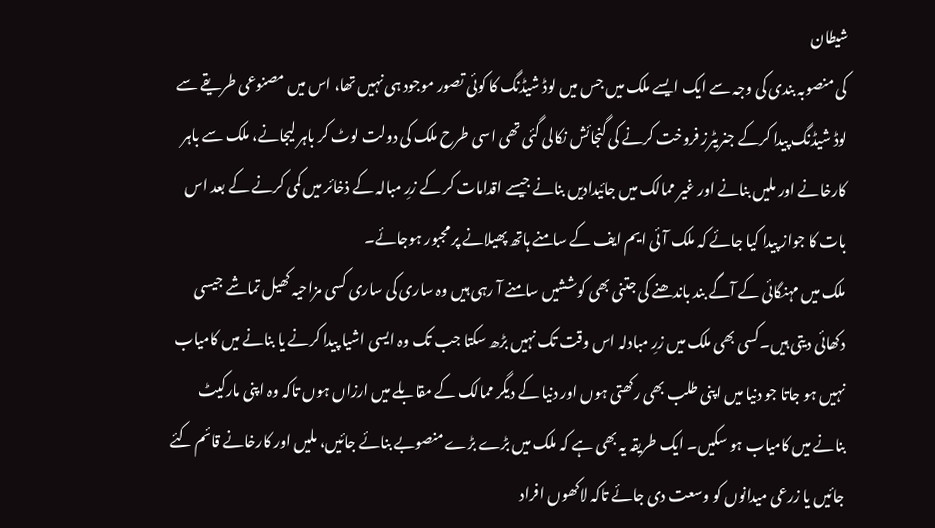شیطان
کی منصوبہ بندی کی وجہ سے ایک ایسے ملک میں جس میں لوڈ شیڈنگ کا کوئی تصور موجود ہی نہیں تھا، اس میں مصنوعی طریقے سے لوڈ شیڈنگ پیدا کرکے جنریٹرز فروخت کرنے کی گنجائش نکالی گئی تھی اسی طرح ملک کی دولت لوٹ کر باہر لیجانے، ملک سے باہر کارخانے اور ملیں بنانے اور غیر ممالک میں جائیدادیں بنانے جیسے اقدامات کر کے زرِ مبالہ کے ذخائر میں کمی کرنے کے بعد اس بات کا جواز پیدا کیا جائے کہ ملک آئی ایم ایف کے سامنے ہاتھ پھیلانے پر مجبور ہوجائے۔
ملک میں مہنگائی کے آگے بند باندھنے کی جتنی بھی کوششیں سامنے آ رہی ہیں وہ ساری کی ساری کسی مزاحیہ کھیل تماشے جیسی دکھائی دیتی ہیں۔کسی بھی ملک میں زرِ مبادلہ اس وقت تک نہیں بڑھ سکتا جب تک وہ ایسی اشیا پیدا کرنے یا بنانے میں کامیاب نہیں ہو جاتا جو دنیا میں اپنی طلب بھی رکھتی ہوں اور دنیا کے دیگر ممالک کے مقابلے میں ارزاں ہوں تاکہ وہ اپنی مارکیٹ بنانے میں کامیاب ہو سکیں۔ ایک طریقہ یہ بھی ہے کہ ملک میں بڑے بڑے منصوبے بنائے جائیں، ملیں اور کارخانے قائم کئے جائیں یا زرعی میدانوں کو وسعت دی جائے تاکہ لاکھوں افراد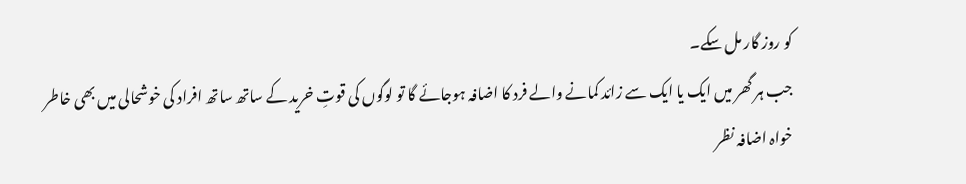کو روز گار مل سکے۔
جب ہر گھر میں ایک یا ایک سے زائد کمانے والے فرد کا اضافہ ہوجائے گا تو لوگوں کی قوتِ خرید کے ساتھ ساتھ افراد کی خوشحالی میں بھی خاطر خواہ اضافہ نظر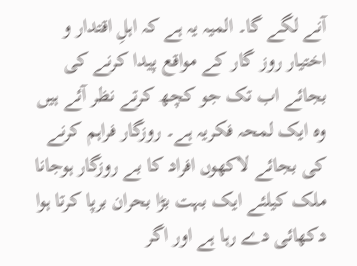آنے لگے گا۔ المیہ یہ ہے کہ اہلِ اقتدار و اختیار روز گار کے مواقع پیدا کرنے کی بجائے اب تک جو کچھ کرتے نظر آئے ہیں وہ ایک لمحہ فکریہ ہے۔ روزگار فراہم کرنے کی بجائے لاکھوں افراد کا بے روزگار ہوجانا ملک کیلئے ایک بہت بڑا بحران برپا کرتا ہوا دکھائی دے رہا ہے اور اگر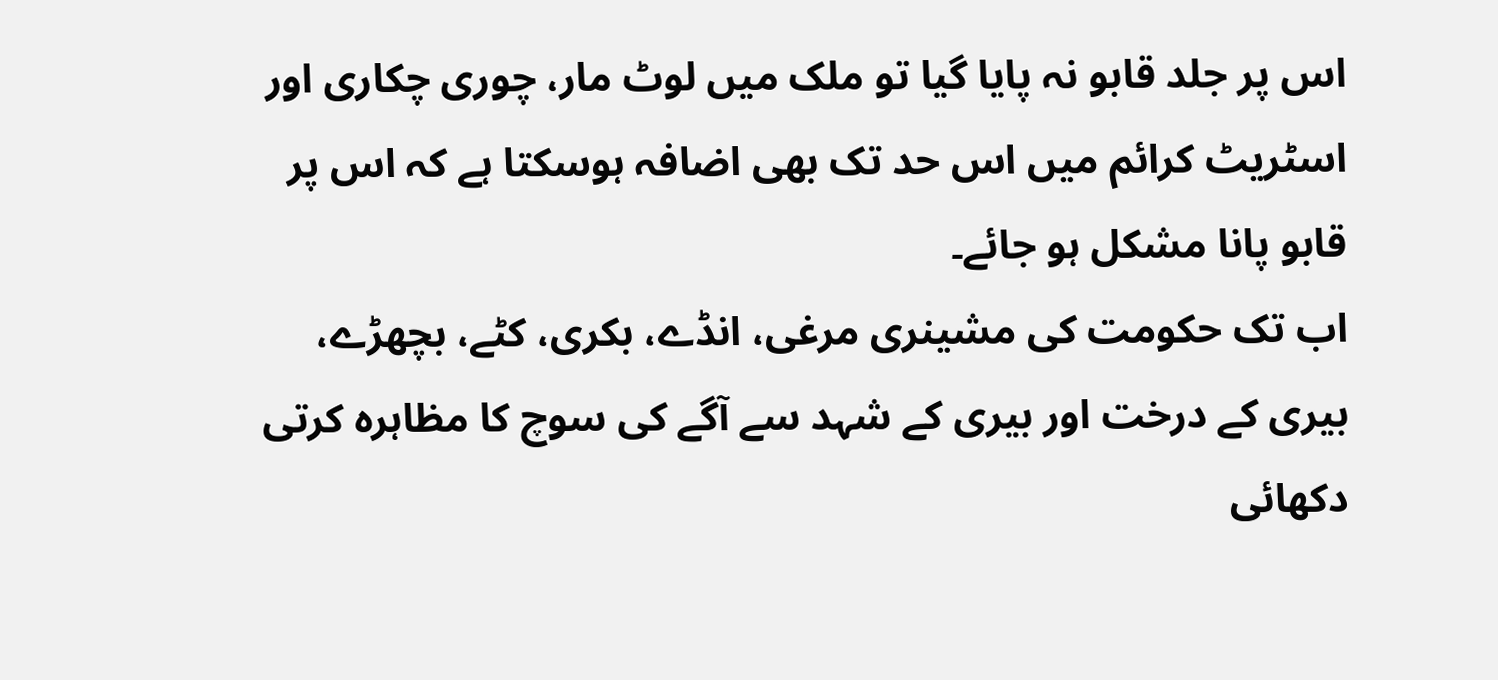اس پر جلد قابو نہ پایا گیا تو ملک میں لوٹ مار، چوری چکاری اور اسٹریٹ کرائم میں اس حد تک بھی اضافہ ہوسکتا ہے کہ اس پر قابو پانا مشکل ہو جائے۔
اب تک حکومت کی مشینری مرغی، انڈے، بکری، کٹے، بچھڑے، بیری کے درخت اور بیری کے شہد سے آگے کی سوچ کا مظاہرہ کرتی دکھائی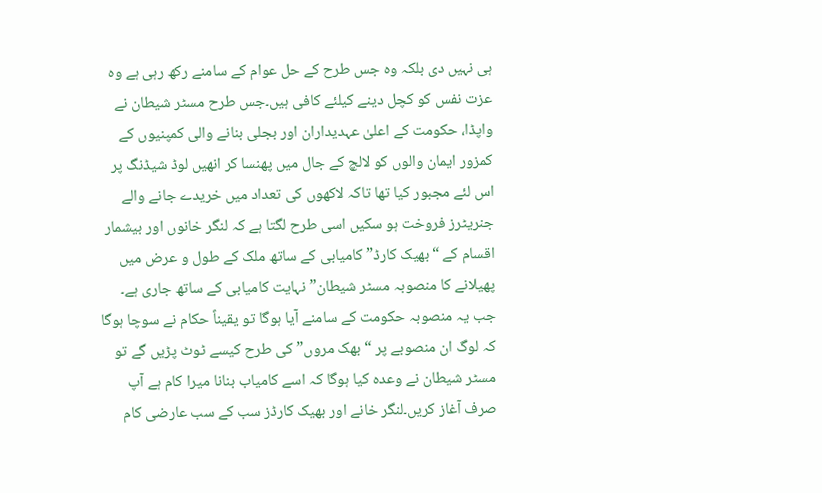ہی نہیں دی بلکہ وہ جس طرح کے حل عوام کے سامنے رکھ رہی ہے وہ عزت نفس کو کچل دینے کیلئے کافی ہیں۔جس طرح مسٹر شیطان نے واپڈا، حکومت کے اعلیٰ عہدیداران اور بجلی بنانے والی کمپنیوں کے کمزور ایمان والوں کو لالچ کے جال میں پھنسا کر انھیں لوڈ شیڈنگ پر اس لئے مجبور کیا تھا تاکہ لاکھوں کی تعداد میں خریدے جانے والے جنریٹرز فروخت ہو سکیں اسی طرح لگتا ہے کہ لنگر خانوں اور بیشمار اقسام کے “بھیک کارڈ” کامیابی کے ساتھ ملک کے طول و عرض میں پھیلانے کا منصوبہ مسٹر شیطان” نہایت کامیابی کے ساتھ جاری ہے۔
جب یہ منصوبہ حکومت کے سامنے آیا ہوگا تو یقیناً حکام نے سوچا ہوگا کہ لوگ ان منصوبے پر “بھک مروں” کی طرح کیسے ٹوٹ پڑیں گے تو مسٹر شیطان نے وعدہ کیا ہوگا کہ اسے کامیاب بنانا میرا کام ہے آپ صرف آغاز کریں۔لنگر خانے اور بھیک کارڈز سب کے سب عارضی کام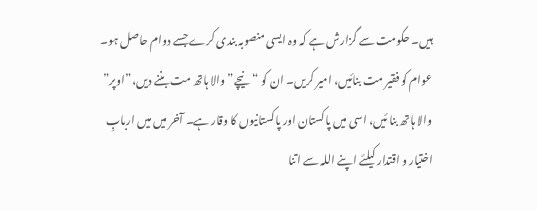ہیں۔ حکومت سے گزارش ہے کہ وہ ایسی منصوبہ بندی کرے جسے دوام حاصل ہو۔ عوام کو فقیر مت بنائیں، امیر کریں۔ ان کو “نیچے” والا ہاتھ مت بننے دیں،”اوپر” والا ہاتھ بنا ئیں، اسی میں پاکستان اور پاکستانیوں کا وقار ہے۔ آخر میں میں اربابِ اختیار و اقتدار کیلئے اپنے اللہ سے اتنا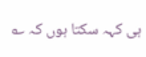ہی کہہ سکتا ہوں کہ ؎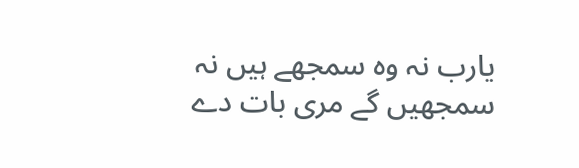یارب نہ وہ سمجھے ہیں نہ سمجھیں گے مری بات دے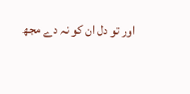اور تو دل ان کو نہ دے مجھ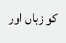کو زباں اور